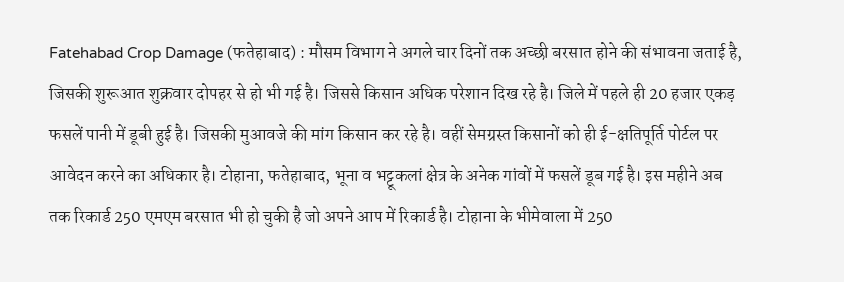Fatehabad Crop Damage (फतेहाबाद) : मौसम विभाग ने अगले चार दिनों तक अच्छी बरसात होने की संभावना जताई है, जिसकी शुरूआत शुक्रवार दोपहर से हो भी गई है। जिससे किसान अधिक परेशान दिख रहे है। जिले में पहले ही 20 हजार एकड़ फसलें पानी में डूबी हुई है। जिसकी मुआवजे की मांग किसान कर रहे है। वहीं सेमग्रस्त किसानों को ही ई-क्षतिपूर्ति पोर्टल पर आवेदन करने का अधिकार है। टोहाना, फतेहाबाद, भूना व भट्टूकलां क्षेत्र के अनेक गांवों में फसलें डूब गई है। इस महीने अब तक रिकार्ड 250 एमएम बरसात भी हो चुकी है जो अपने आप में रिकार्ड है। टोहाना के भीमेवाला में 250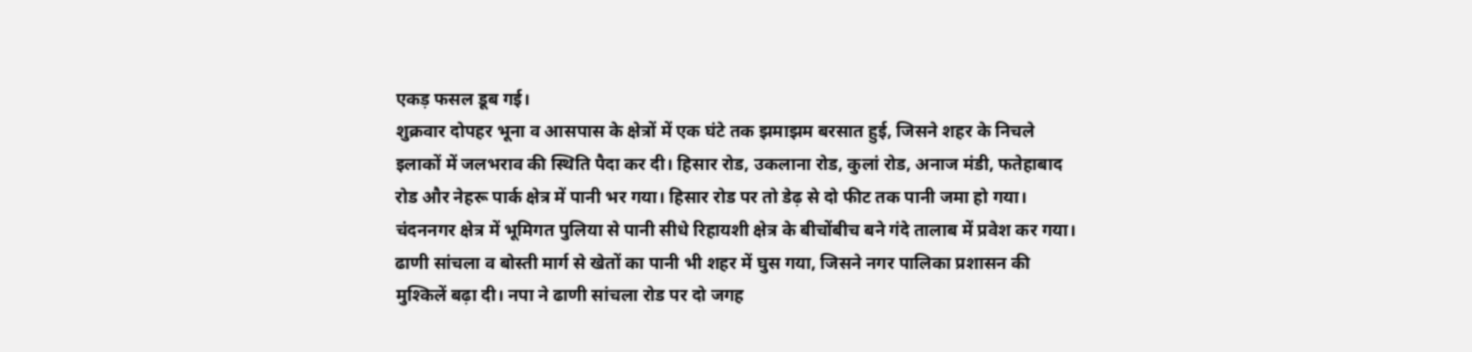एकड़ फसल डूब गई।
शुक्रवार दोपहर भूना व आसपास के क्षेत्रों में एक घंटे तक झमाझम बरसात हुई, जिसने शहर के निचले इलाकों में जलभराव की स्थिति पैदा कर दी। हिसार रोड, उकलाना रोड, कुलां रोड, अनाज मंडी, फतेहाबाद रोड और नेहरू पार्क क्षेत्र में पानी भर गया। हिसार रोड पर तो डेढ़ से दो फीट तक पानी जमा हो गया।
चंदननगर क्षेत्र में भूमिगत पुलिया से पानी सीधे रिहायशी क्षेत्र के बीचोंबीच बने गंदे तालाब में प्रवेश कर गया। ढाणी सांचला व बोस्ती मार्ग से खेतों का पानी भी शहर में घुस गया, जिसने नगर पालिका प्रशासन की मुश्किलें बढ़ा दी। नपा ने ढाणी सांचला रोड पर दो जगह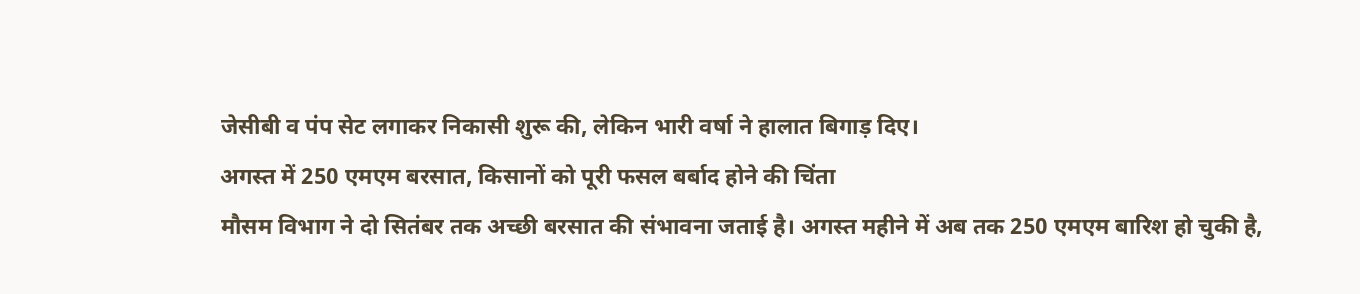जेसीबी व पंप सेट लगाकर निकासी शुरू की, लेकिन भारी वर्षा ने हालात बिगाड़ दिए।
अगस्त में 250 एमएम बरसात, किसानों को पूरी फसल बर्बाद होने की चिंता
मौसम विभाग ने दो सितंबर तक अच्छी बरसात की संभावना जताई है। अगस्त महीने में अब तक 250 एमएम बारिश हो चुकी है,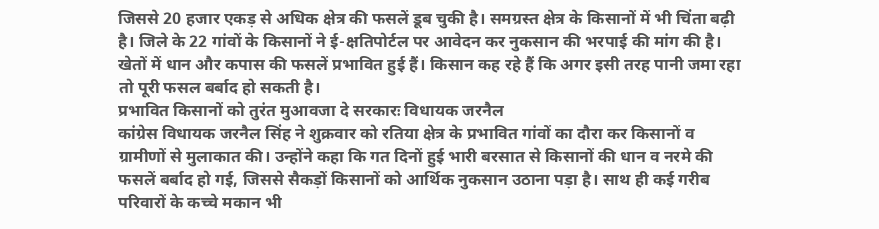जिससे 20 हजार एकड़ से अधिक क्षेत्र की फसलें डूब चुकी है। समग्रस्त क्षेत्र के किसानों में भी चिंता बढ़ी है। जिले के 22 गांवों के किसानों ने ई-क्षतिपोर्टल पर आवेदन कर नुकसान की भरपाई की मांग की है। खेतों में धान और कपास की फसलें प्रभावित हुई हैं। किसान कह रहे हैं कि अगर इसी तरह पानी जमा रहा तो पूरी फसल बर्बाद हो सकती है।
प्रभावित किसानों को तुरंत मुआवजा दे सरकारः विधायक जरनैल
कांग्रेस विधायक जरनैल सिंह ने शुक्रवार को रतिया क्षेत्र के प्रभावित गांवों का दौरा कर किसानों व ग्रामीणों से मुलाकात की। उन्होंने कहा कि गत दिनों हुई भारी बरसात से किसानों की धान व नरमे की फसलें बर्बाद हो गई, जिससे सैकड़ों किसानों को आर्थिक नुकसान उठाना पड़ा है। साथ ही कई गरीब परिवारों के कच्चे मकान भी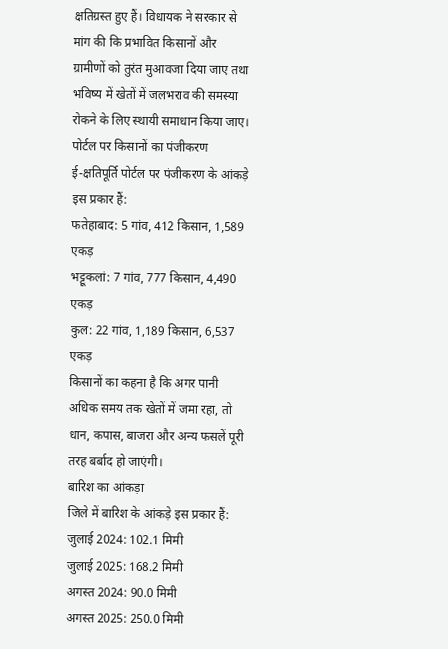क्षतिग्रस्त हुए हैं। विधायक ने सरकार से मांग की कि प्रभावित किसानों और ग्रामीणों को तुरंत मुआवजा दिया जाए तथा भविष्य में खेतों में जलभराव की समस्या रोकने के लिए स्थायी समाधान किया जाए।
पोर्टल पर किसानों का पंजीकरण
ई-क्षतिपूर्ति पोर्टल पर पंजीकरण के आंकड़े इस प्रकार हैं:
फतेहाबाद: 5 गांव, 412 किसान, 1,589 एकड़
भट्टूकलां: 7 गांव, 777 किसान, 4,490 एकड़
कुल: 22 गांव, 1,189 किसान, 6,537 एकड़
किसानों का कहना है कि अगर पानी अधिक समय तक खेतों में जमा रहा, तो धान, कपास, बाजरा और अन्य फसलें पूरी तरह बर्बाद हो जाएंगी।
बारिश का आंकड़ा
जिले में बारिश के आंकड़े इस प्रकार हैं:
जुलाई 2024: 102.1 मिमी
जुलाई 2025: 168.2 मिमी
अगस्त 2024: 90.0 मिमी
अगस्त 2025: 250.0 मिमी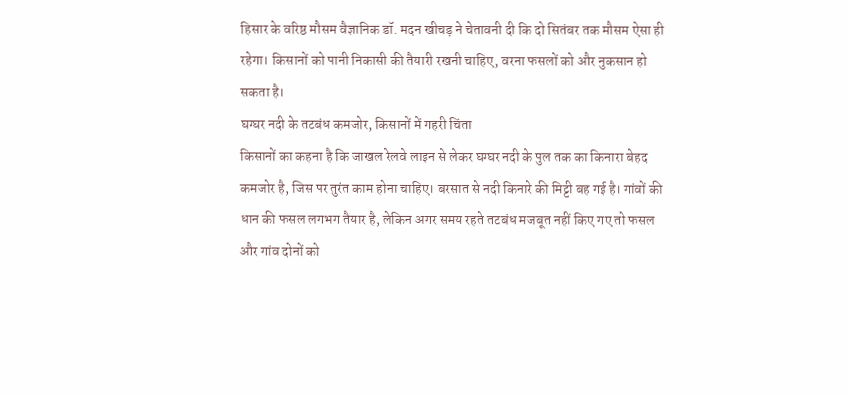हिसार के वरिष्ठ मौसम वैज्ञानिक डॉ. मदन खीचड़ ने चेतावनी दी कि दो सितंबर तक मौसम ऐसा ही रहेगा। किसानों को पानी निकासी की तैयारी रखनी चाहिए, वरना फसलों को और नुकसान हो सकता है।
घग्घर नदी के तटबंध कमजोर, किसानों में गहरी चिंता
किसानों का कहना है कि जाखल रेलवे लाइन से लेकर घग्घर नदी के पुल तक का किनारा बेहद कमजोर है, जिस पर तुरंत काम होना चाहिए। बरसात से नदी किनारे की मिट्टी बह गई है। गांवों की धान की फसल लगभग तैयार है, लेकिन अगर समय रहते तटबंध मजबूत नहीं किए गए तो फसल और गांव दोनों को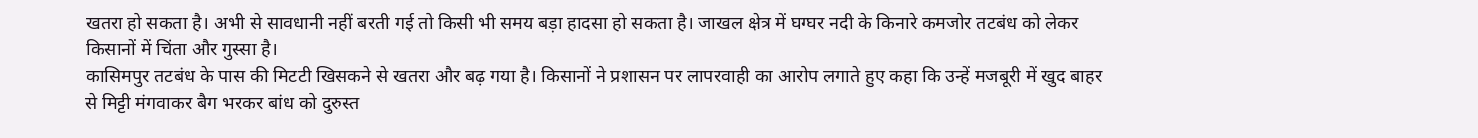खतरा हो सकता है। अभी से सावधानी नहीं बरती गई तो किसी भी समय बड़ा हादसा हो सकता है। जाखल क्षेत्र में घग्घर नदी के किनारे कमजोर तटबंध को लेकर किसानों में चिंता और गुस्सा है।
कासिमपुर तटबंध के पास की मिटटी खिसकने से खतरा और बढ़ गया है। किसानों ने प्रशासन पर लापरवाही का आरोप लगाते हुए कहा कि उन्हें मजबूरी में खुद बाहर से मिट्टी मंगवाकर बैग भरकर बांध को दुरुस्त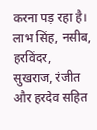करना पड़ रहा है। लाभ सिंह, नसीब, हरविंदर, सुखराज, रंजीत और हरदेव सहित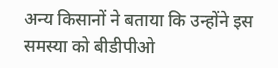अन्य किसानों ने बताया कि उन्होंने इस समस्या को बीडीपीओ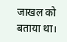जाखल को बताया था।